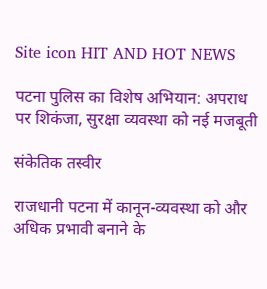Site icon HIT AND HOT NEWS

पटना पुलिस का विशेष अभियान: अपराध पर शिकंजा, सुरक्षा व्यवस्था को नई मजबूती

संकेतिक तस्वीर

राजधानी पटना में कानून-व्यवस्था को और अधिक प्रभावी बनाने के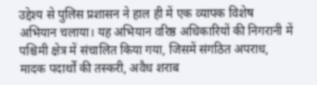उद्देश्य से पुलिस प्रशासन ने हाल ही में एक व्यापक विशेष अभियान चलाया। यह अभियान वरिष्ठ अधिकारियों की निगरानी में पश्चिमी क्षेत्र में संचालित किया गया, जिसमें संगठित अपराध, मादक पदार्थों की तस्करी, अवैध शराब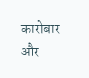कारोबार और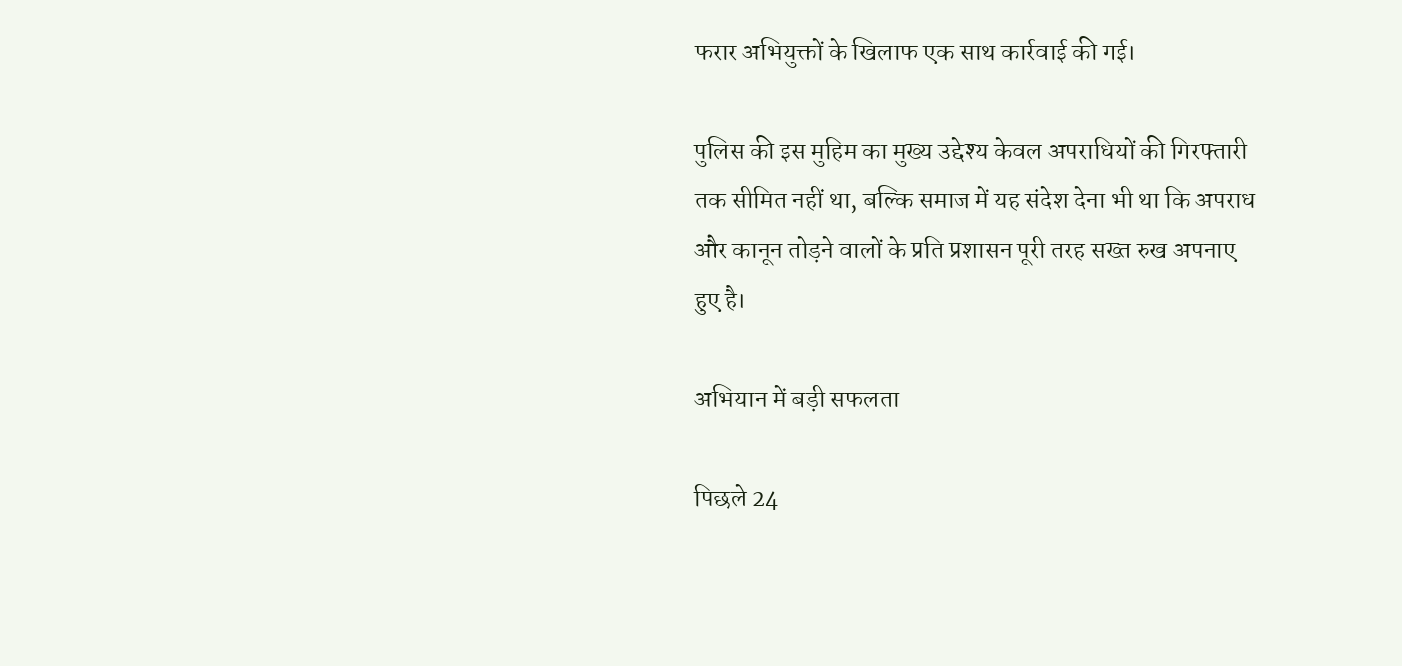फरार अभियुक्तों के खिलाफ एक साथ कार्रवाई की गई।

पुलिस की इस मुहिम का मुख्य उद्देश्य केवल अपराधियों की गिरफ्तारी तक सीमित नहीं था, बल्कि समाज में यह संदेश देना भी था कि अपराध और कानून तोड़ने वालों के प्रति प्रशासन पूरी तरह सख्त रुख अपनाए हुए है।

अभियान में बड़ी सफलता

पिछले 24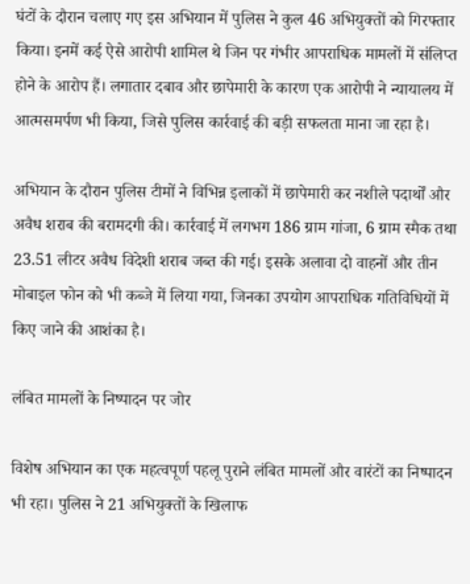घंटों के दौरान चलाए गए इस अभियान में पुलिस ने कुल 46 अभियुक्तों को गिरफ्तार किया। इनमें कई ऐसे आरोपी शामिल थे जिन पर गंभीर आपराधिक मामलों में संलिप्त होने के आरोप हैं। लगातार दबाव और छापेमारी के कारण एक आरोपी ने न्यायालय में आत्मसमर्पण भी किया, जिसे पुलिस कार्रवाई की बड़ी सफलता माना जा रहा है।

अभियान के दौरान पुलिस टीमों ने विभिन्न इलाकों में छापेमारी कर नशीले पदार्थों और अवैध शराब की बरामदगी की। कार्रवाई में लगभग 186 ग्राम गांजा, 6 ग्राम स्मैक तथा 23.51 लीटर अवैध विदेशी शराब जब्त की गई। इसके अलावा दो वाहनों और तीन मोबाइल फोन को भी कब्जे में लिया गया, जिनका उपयोग आपराधिक गतिविधियों में किए जाने की आशंका है।

लंबित मामलों के निष्पादन पर जोर

विशेष अभियान का एक महत्वपूर्ण पहलू पुराने लंबित मामलों और वारंटों का निष्पादन भी रहा। पुलिस ने 21 अभियुक्तों के खिलाफ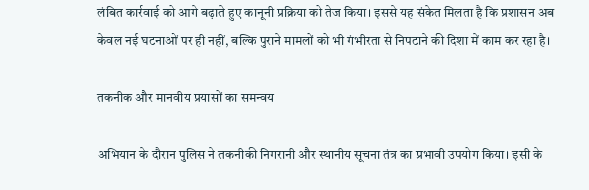लंबित कार्रवाई को आगे बढ़ाते हुए कानूनी प्रक्रिया को तेज किया। इससे यह संकेत मिलता है कि प्रशासन अब केवल नई घटनाओं पर ही नहीं, बल्कि पुराने मामलों को भी गंभीरता से निपटाने की दिशा में काम कर रहा है।

तकनीक और मानवीय प्रयासों का समन्वय

अभियान के दौरान पुलिस ने तकनीकी निगरानी और स्थानीय सूचना तंत्र का प्रभावी उपयोग किया। इसी के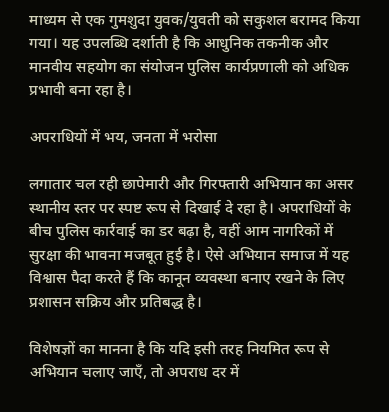माध्यम से एक गुमशुदा युवक/युवती को सकुशल बरामद किया गया। यह उपलब्धि दर्शाती है कि आधुनिक तकनीक और मानवीय सहयोग का संयोजन पुलिस कार्यप्रणाली को अधिक प्रभावी बना रहा है।

अपराधियों में भय, जनता में भरोसा

लगातार चल रही छापेमारी और गिरफ्तारी अभियान का असर स्थानीय स्तर पर स्पष्ट रूप से दिखाई दे रहा है। अपराधियों के बीच पुलिस कार्रवाई का डर बढ़ा है, वहीं आम नागरिकों में सुरक्षा की भावना मजबूत हुई है। ऐसे अभियान समाज में यह विश्वास पैदा करते हैं कि कानून व्यवस्था बनाए रखने के लिए प्रशासन सक्रिय और प्रतिबद्ध है।

विशेषज्ञों का मानना है कि यदि इसी तरह नियमित रूप से अभियान चलाए जाएँ, तो अपराध दर में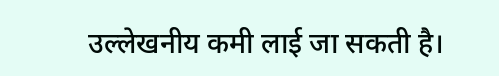उल्लेखनीय कमी लाई जा सकती है।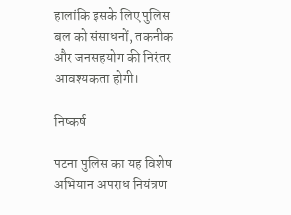हालांकि इसके लिए पुलिस बल को संसाधनों, तकनीक और जनसहयोग की निरंतर आवश्यकता होगी।

निष्कर्ष

पटना पुलिस का यह विशेष अभियान अपराध नियंत्रण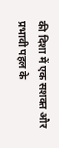की दिशा में एक सशक्त और प्रभावी पहल के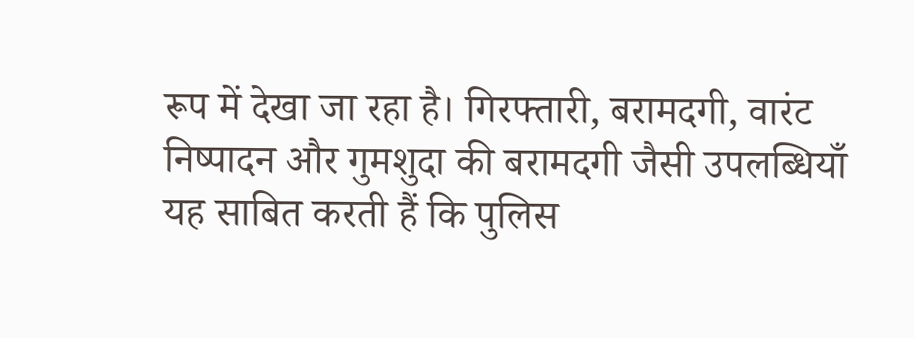रूप में देखा जा रहा है। गिरफ्तारी, बरामदगी, वारंट निष्पादन और गुमशुदा की बरामदगी जैसी उपलब्धियाँ यह साबित करती हैं कि पुलिस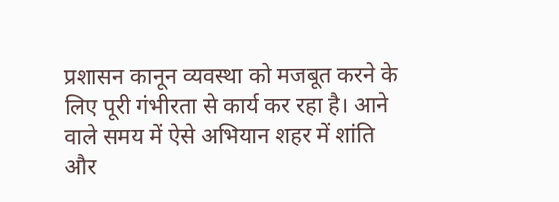प्रशासन कानून व्यवस्था को मजबूत करने के लिए पूरी गंभीरता से कार्य कर रहा है। आने वाले समय में ऐसे अभियान शहर में शांति और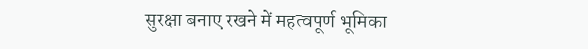सुरक्षा बनाए रखने में महत्वपूर्ण भूमिका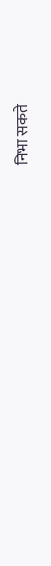निभा सकते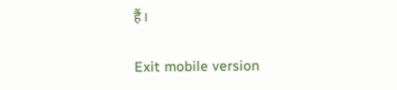हैं।

Exit mobile version